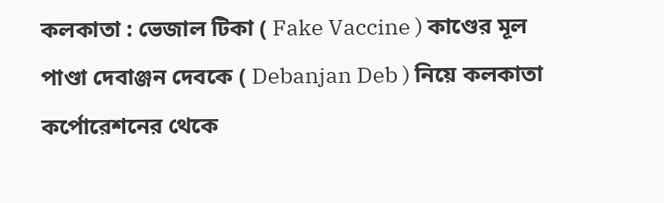কলকাতা : ভেজাল টিকা ( Fake Vaccine ) কাণ্ডের মূল পাণ্ডা দেবাঞ্জন দেবকে ( Debanjan Deb ) নিয়ে কলকাতা কর্পোরেশনের থেকে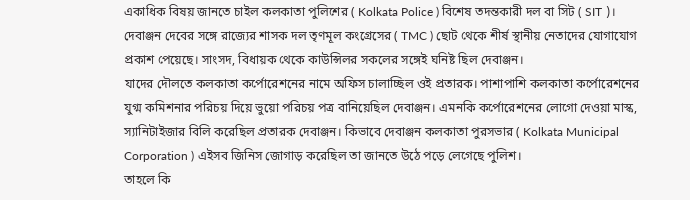একাধিক বিষয় জানতে চাইল কলকাতা পুলিশের ( Kolkata Police ) বিশেষ তদন্তকারী দল বা সিট ( SIT )। দেবাঞ্জন দেবের সঙ্গে রাজ্যের শাসক দল তৃণমূল কংগ্রেসের ( TMC ) ছোট থেকে শীর্ষ স্থানীয় নেতাদের যোগাযোগ প্রকাশ পেয়েছে। সাংসদ, বিধায়ক থেকে কাউন্সিলর সকলের সঙ্গেই ঘনিষ্ট ছিল দেবাঞ্জন।
যাদের দৌলতে কলকাতা কর্পোরেশনের নামে অফিস চালাচ্ছিল ওই প্রতারক। পাশাপাশি কলকাতা কর্পোরেশনের যুগ্ম কমিশনার পরিচয় দিয়ে ভুয়ো পরিচয় পত্র বানিয়েছিল দেবাঞ্জন। এমনকি কর্পোরেশনের লোগো দেওয়া মাস্ক, স্যানিটাইজার বিলি করেছিল প্রতারক দেবাঞ্জন। কিভাবে দেবাঞ্জন কলকাতা পুরসভার ( Kolkata Municipal Corporation ) এইসব জিনিস জোগাড় করেছিল তা জানতে উঠে পড়ে লেগেছে পুলিশ।
তাহলে কি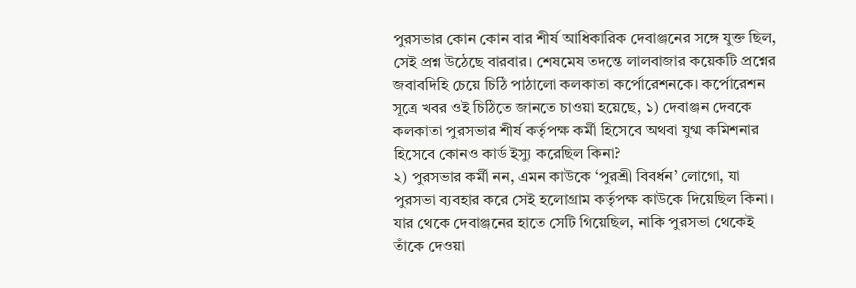পুরসভার কোন কোন বার শীর্ষ আধিকারিক দেবাঞ্জনের সঙ্গে যুক্ত ছিল, সেই প্রশ্ন উঠেছে বারবার। শেষমেষ তদন্তে লালবাজার কয়েকটি প্রশ্নের জবাবদিহি চেয়ে চিঠি পাঠালো কলকাতা কর্পোরেশনকে। কর্পোরেশন সূত্রে খবর ওই চিঠিতে জানতে চাওয়া হয়েছে, ১) দেবাঞ্জন দেবকে কলকাতা পুরসভার শীর্ষ কর্তৃপক্ষ কর্মী হিসেবে অথবা যুগ্ম কমিশনার হিসেবে কোনও কার্ড ইস্যু করেছিল কিনা?
২) পুরসভার কর্মী নন, এমন কাউকে ‘পুরশ্রী বিবর্ধন’ লোগো, যা পুরসভা ব্যবহার করে সেই হলোগ্রাম কর্তৃপক্ষ কাউকে দিয়েছিল কিনা। যার থেকে দেবাঞ্জনের হাতে সেটি গিয়েছিল, নাকি পুরসভা থেকেই তাঁকে দেওয়া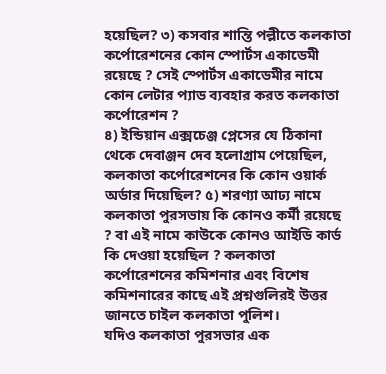হয়েছিল? ৩) কসবার শান্তি পল্লীতে কলকাতা কর্পোরেশনের কোন স্পোর্টস একাডেমী রয়েছে ? সেই স্পোর্টস একাডেমীর নামে কোন লেটার প্যাড ব্যবহার করত কলকাতা কর্পোরেশন ?
৪) ইন্ডিয়ান এক্সচেঞ্জ প্লেসের যে ঠিকানা থেকে দেবাঞ্জন দেব হলোগ্রাম পেয়েছিল, কলকাতা কর্পোরেশনের কি কোন ওয়ার্ক অর্ডার দিয়েছিল? ৫) শরণ্যা আঢ্য নামে কলকাতা পুরসভায় কি কোনও কর্মী রয়েছে ? বা এই নামে কাউকে কোনও আইডি কার্ড কি দেওয়া হয়েছিল ? কলকাতা কর্পোরেশনের কমিশনার এবং বিশেষ কমিশনারের কাছে এই প্রশ্নগুলিরই উত্তর জানতে চাইল কলকাতা পুলিশ।
যদিও কলকাতা পুরসভার এক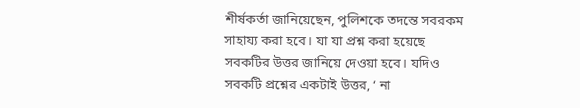শীর্ষকর্তা জানিয়েছেন, পুলিশকে তদন্তে সবরকম সাহায্য করা হবে। যা যা প্রশ্ন করা হয়েছে সবকটির উত্তর জানিয়ে দেওয়া হবে। যদিও সবকটি প্রশ্নের একটাই উত্তর, ‘ না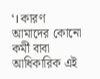‘। কারণ আমাদের কোনো কর্মী বাবা আধিকারিক এই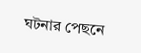ঘটনার পেছনে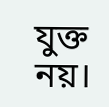যুক্ত নয়।